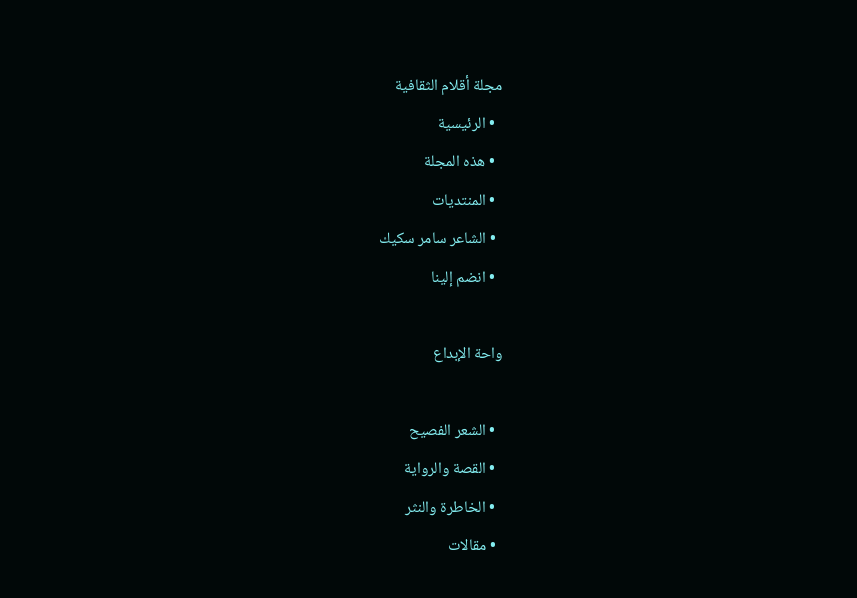مجلة أقلام الثقافية
  • الرئيسية
  • هذه المجلة
  • المنتديات
  • الشاعر سامر سكيك
  • انضم إلينا

واحة الإبداع

  • الشعر الفصيح
  • القصة والرواية
  • الخاطرة والنثر
  • مقالات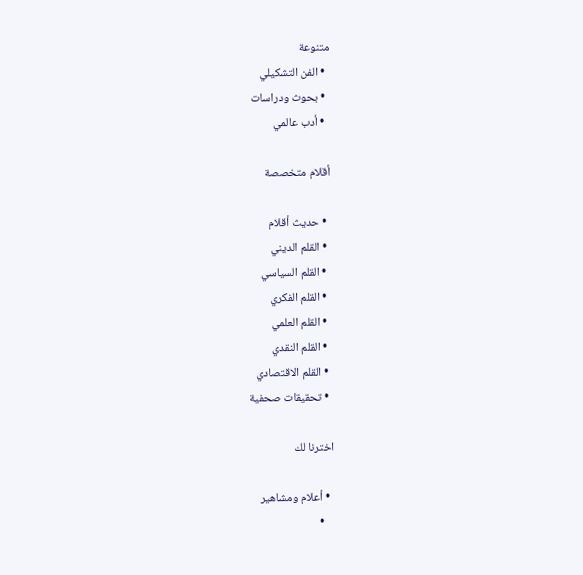متنوعة
  • الفن التشكيلي
  • بحوث ودراسات
  • أدب عالمي

أقلام متخصصة

  • حديث أقلام
  • القلم الديني
  • القلم السياسي
  • القلم الفكري
  • القلم العلمي
  • القلم النقدي
  • القلم الاقتصادي
  • تحقيقات صحفية

اخترنا لك

  • أعلام ومشاهير
    •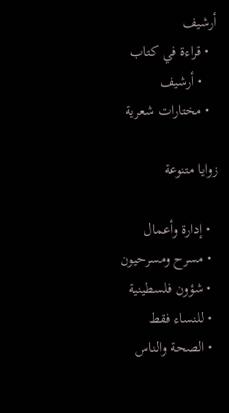أرشيف
  • قراءة في كتاب
    • أرشيف
  • مختارات شعرية

زوايا متنوعة

  • إدارة وأعمال
  • مسرح ومسرحيون
  • شؤون فلسطينية
  • للنساء فقط
  • الصحة والناس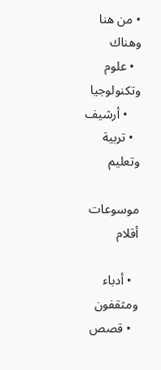• من هنا وهناك
  • علوم وتكنولوجيا
    • أرشيف
  • تربية وتعليم

موسوعات أقلام

  • أدباء ومثقفون
  • قصص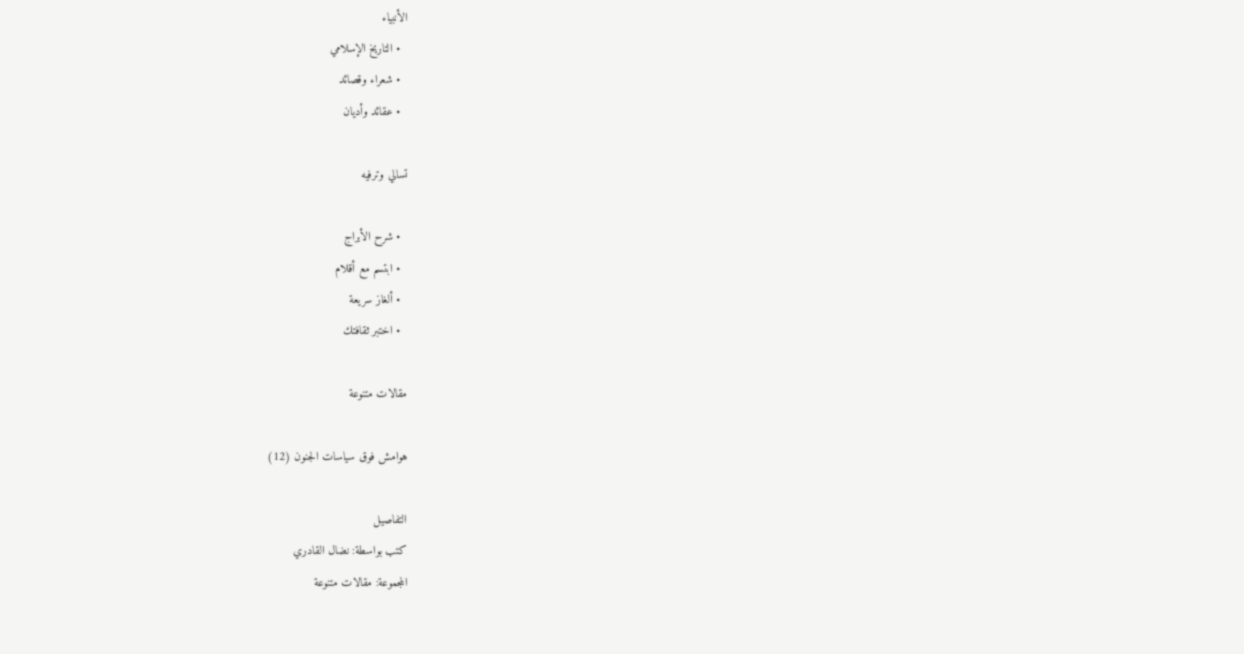الأنبياء
  • التاريخ الإسلامي
  • شعراء وقصائد
  • عقائد وأديان

تسالي وترفيه

  • شرح الأبراج
  • ابتسم مع أقلام
  • ألغاز سريعة
  • اختبر ثقافتك

مقالات متنوعة

هوامش فوق سياسات الجنون (12)

التفاصيل
كتب بواسطة: نضال القادري
المجموعة: مقالات متنوعة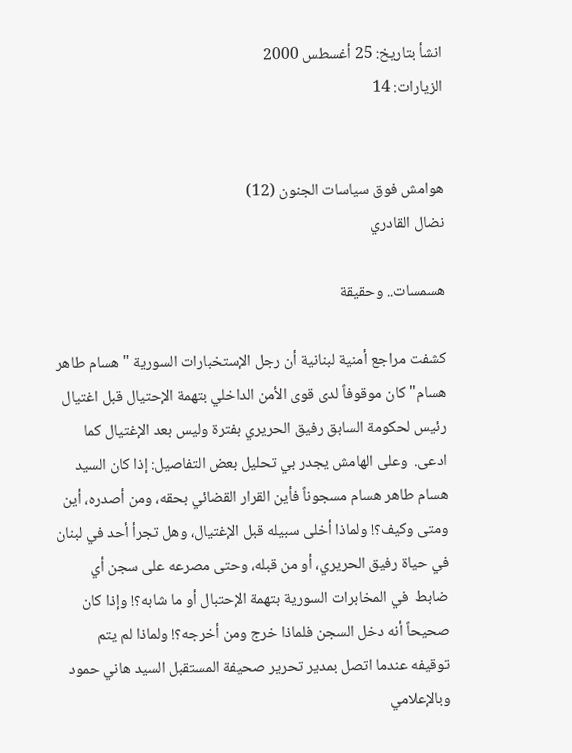انشأ بتاريخ: 25 أغسطس 2000
الزيارات: 14


هوامش فوق سياسات الجنون (12)
نضال القادري

هسمسات.. وحقيقة

كشفت مراجع أمنية لبنانية أن رجل الإستخبارات السورية " هسام طاهر هسام" كان موقوفاً لدى قوى الأمن الداخلي بتهمة الإحتيال قبل اغتيال رئيس لحكومة السابق رفيق الحريري بفترة وليس بعد الإغتيال كما ادعى.  وعلى الهامش يجدر بي تحليل بعض التفاصيل: إذا كان السيد هسام طاهر هسام مسجوناً فأين القرار القضائي بحقه، ومن أصدره، أين ومتى وكيف؟! ولماذا أخلى سبيله قبل الإغتيال، وهل تجرأ أحد في لبنان في حياة رفيق الحريري، أو من قبله، وحتى مصرعه على سجن أي ضابط  في المخابرات السورية بتهمة الإحتبال أو ما شابه؟! وإذا كان صحيحاً أنه دخل السجن فلماذا خرج ومن أخرجه؟! ولماذا لم يتم توقيفه عندما اتصل بمدير تحرير صحيفة المستقبل السيد هاني حمود وبالإعلامي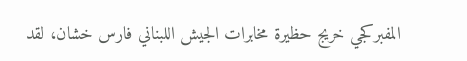المفبركجي خريج حظيرة مخابرات الجيش اللبناني فارس خشان، لقد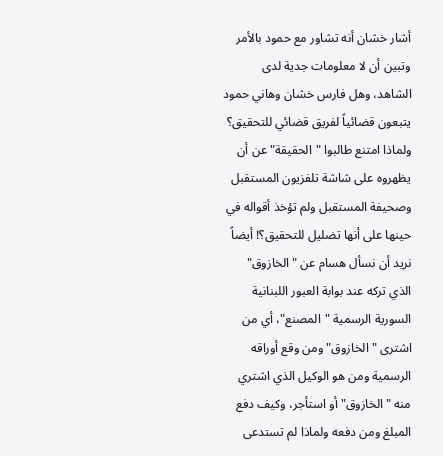أشار خشان أنه تشاور مع حمود بالأمر وتبين أن لا معلومات جدية لدى الشاهد، وهل فارس خشان وهاني حمود يتبعون قضائياً لفريق قضائي للتحقيق؟ ولماذا امتنع طالبوا "الحقيقة" عن أن يظهروه على شاشة تلفزيون المستقبل وصحيفة المستقبل ولم تؤخذ أقواله في حينها على أنها تضليل للتحقيق؟! أيضاً نريد أن نسأل هسام عن "الخازوق" الذي تركه عند بوابة العبور اللبنانية السورية الرسمية "المصنع"، أي من اشترى "الخازوق" ومن وقع أوراقه الرسمية ومن هو الوكيل الذي اشتري منه "الخازوق" أو استأجر، وكيف دفع المبلغ ومن دفعه ولماذا لم تستدعى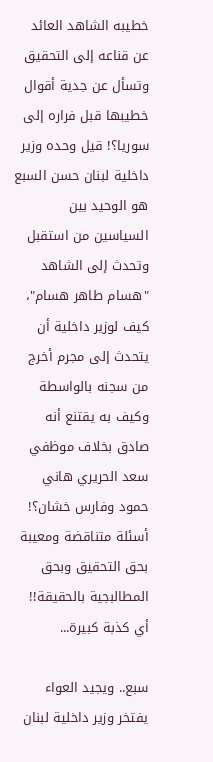خطيبه الشاهد العائد عن قناعه إلى التحقيق وتسأل عن جدية أقوال خطيبها قبل فراره إلى سوريا؟! قيل وحده وزير داخلية لبنان حسن السبع هو الوحيد بين السياسين من استقبل وتحدث إلى الشاهد "هسام طاهر هسام"، كيف لوزير داخلية أن يتحدث إلى مجرم أخرج من سجنه بالواسطة وكيف به يقتنع أنه صادق بخلاف موظفي سعد الحريري هاني حمود وفارس خشان؟! أسئلة متناقضة ومعيبة بحق التحقيق وبحق المطالبجية بالحقيقة!! أي كذبة كبيرة...

سبع.. ويجيد العواء
يفتخر وزير داخلية لبنان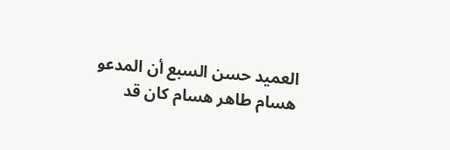العميد حسن السبع أن المدعو هسام طاهر هسام كان قد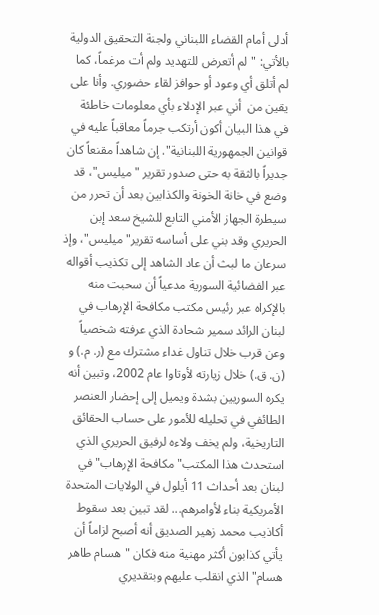أدلى أمام القضاء اللبناني ولجنة التحقيق الدولية بالأتي: "لم أتعرض للتهديد ولم أت مرغماً، كما لم أتلق أي وعود أو حوافز لقاء حضوري. وأنا على يقين من  أني عبر الإدلاء بأي معلومات خاطئة في هذا البيان أكون أرتكب جرماً معاقباً عليه في قوانين الجمهورية اللبنانية". إن شاهداً مقنعاً كان جديراً بالثقة به حتى صدور تقرير "ميليس"، قد وضع في خانة الخونة والكذابين بعد أن تحرر من سيطرة الجهاز الأمني التابع للشيخ سعد إبن الحريري وقد بني على أساسه تقرير"ميليس"، وإذ سرعان ما لبث أن عاد الشاهد إلى تكذيب أقواله عبر الفضائية السورية مدعياً أن سحبت منه بالإكراه عبر رئيس مكتب مكافحة الإرهاب في لبنان الرائد سمير شحادة الذي عرفته شخصياً وعن قرب خلال تناول غداء مشترك مع (ر. م.) و (ن. ق.) خلال زيارته لأوتاوا عام 2002، وتبين أنه يكره السوريين بشدة ويميل إلى إحضار العنصر الطائفي في تحليله للأمور على حساب الحقائق التاريخية، ولم يخف ولاءه لرفيق الحريري الذي استحدث هذا المكتب"مكافحة الإرهاب" في لبنان بعد أحداث 11 أيلول في الولايات المتحدة الأمريكية بناء لأوامرهم... لقد تبين بعد سقوط أكاذيب محمد زهير الصديق أنه أصبح لزاماً أن يأتي كذابون أكثر مهنية منه فكان "هسام طاهر هسام" الذي انقلب عليهم وبتقديري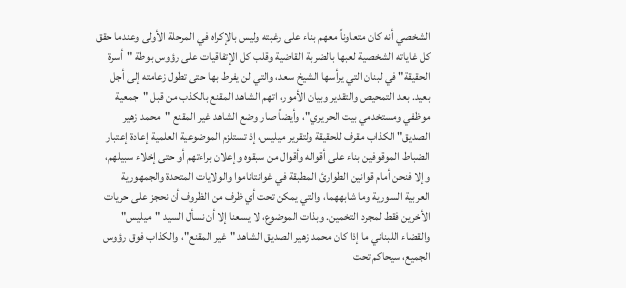الشخصي أنه كان متعاوناً معهم بناء على رغبته وليس بالإكراه في المرحلة الأولى وعندما حقق كل غاياته الشخصية لعبها بالضربة القاضية وقلب كل الإتفاقيات على رؤوس بوطة "أسرة الحقيقة" في لبنان التي يرأسها الشيخ سعد، والتي لن يفرط بها حتى تطول زعامته إلى أجل بعيد. بعد التمحيص والتقدير وبيان الأمور، اتهم الشاهد المقنع بالكذب من قبل "جمعية موظفي ومستخدمي بيت الحريري"، وأيضاً صار وضع الشاهد غير المقنع "محمد زهير الصديق" الكذاب مقرف للحقيقة ولتقرير ميليس، إذ تستلزم الموضوعية العلمية إعادة إعتبار الضباط الموقوفين بناء على أقواله وأقوال من سبقوه وإعلان براءتهم أو حتى إخلاء سبيلهم، وإلا فنحن أمام قوانين الطوارئ المطبقة في غوانتاناموا والولايات المتحدة والجمهورية العربية السورية وما شابههما، والتي يمكن تحت أي ظرف من الظروف أن نحجز على حريات الأخرين فقط لمجرد التخمين. وبذات الموضوع، لا يسعنا إلا أن نسأل السيد "ميليس" والقضاء اللبناني ما إذا كان محمد زهير الصديق الشاهد "غير المقنع"، والكذاب فوق رؤوس الجميع، سيحاكم تحت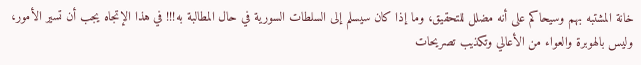خانة المشتبه بهم وسيحاكم على أنه مضلل للتحقيق، وما إذا كان سيسلم إلى السلطات السورية في حال المطالبة به!!! في هذا الإتجاه يجب أن تسير الأمور، وليس بالهوبرة والعواء من الأعالي وتكذيب تصريحات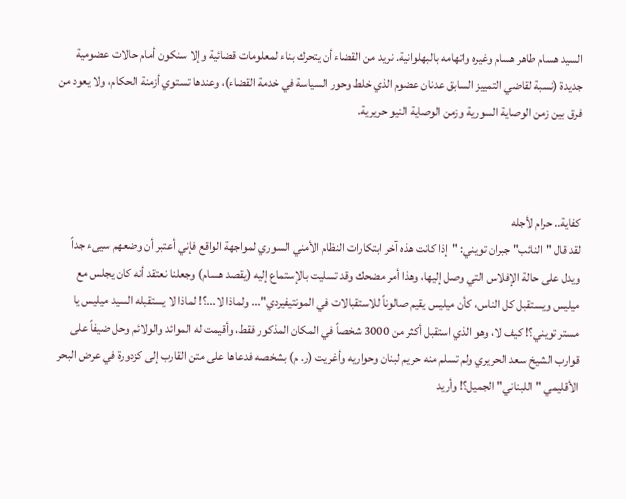السيد هسام طاهر هسام وغيره واتهامه بالبهلوانية. نريد من القضاء أن يتحرك بناء لمعلومات قضائية وإلا سنكون أمام حالات عضومية جديدة (نسبة لقاضي التمييز السابق عدنان عضوم الذي خلط وحور السياسة في خدمة القضاء)، وعندها تستوي أزمنة الحكام، ولا يعود من فرق بين زمن الوصاية السورية وزمن الوصاية النيو حريرية.



كفاية.. حرام لأجله
لقد قال "النائب" جبران تويني: "إذا كانت هذه آخر ابتكارات النظام الأمني السوري لمواجهة الواقع فإني أعتبر أن وضعهم سيىء جداً ويدل على حالة الإفلاس التي وصل إليها، وهذا أمر مضحك وقد تسليت بالإستماع إليه (يقصد هسام) وجعلنا نعتقد أنه كان يجلس مع ميليس ويستقبل كل الناس، كأن ميليس يقيم صالوناً للاستقبالات في المونتيفيردي"... ولماذا لا...؟! لماذا لا يستقبله السيد ميليس يا مستر تويني؟! كيف لا، وهو الذي استقبل أكثر من 3000 شخصاً في المكان المذكور فقط، وأقيمت له الموائد والولائم وحل ضيفاً على قوارب الشيخ سعد الحريري ولم تسلم منه حريم لبنان وحواريه وأغريت (ر. م) بشخصه فدعاها على متن القارب إلى كزدورة في عرض البحر الأقليمي "اللبناني" الجميل؟! وأريد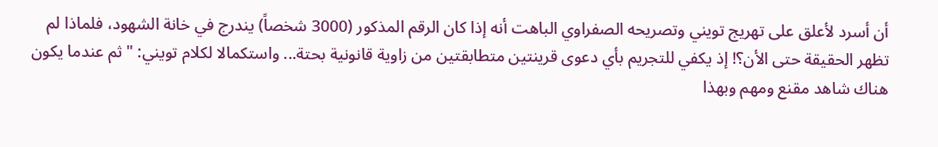أن أسرد لأعلق على تهريج تويني وتصريحه الصفراوي الباهت أنه إذا كان الرقم المذكور (3000 شخصاً) يندرج في خانة الشهود، فلماذا لم تظهر الحقيقة حتى الأن؟! إذ يكفي للتجريم بأي دعوى قرينتين متطابقتين من زاوية قانونية بحتة... واستكمالا لكلام تويني: "ثم عندما يكون هناك شاهد مقنع ومهم وبهذا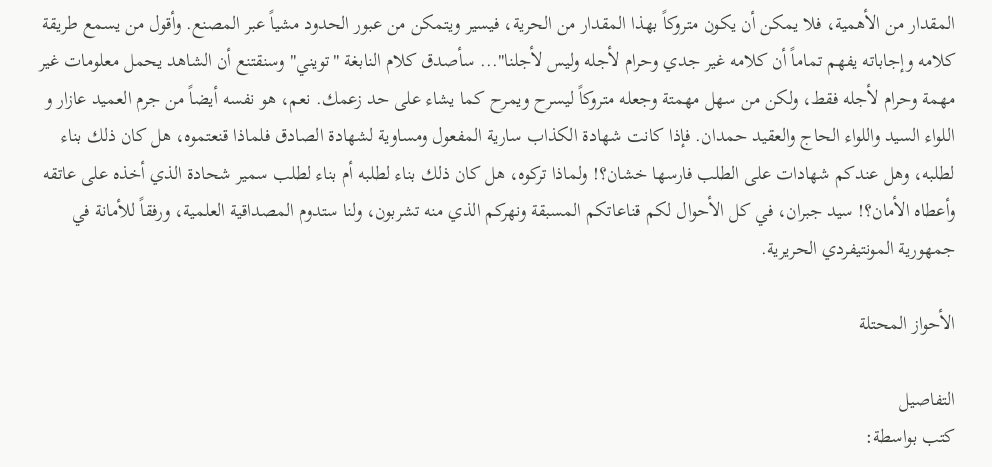المقدار من الأهمية، فلا يمكن أن يكون متروكاً بهذا المقدار من الحرية، فيسير ويتمكن من عبور الحدود مشياً عبر المصنع. وأقول من يسمع طريقة كلامه وإجاباته يفهم تماماً أن كلامه غير جدي وحرام لأجله وليس لأجلنا"... سأصدق كلام النابغة "تويني" وسنقتنع أن الشاهد يحمل معلومات غير مهمة وحرام لأجله فقط، ولكن من سهل مهمتة وجعله متروكاً ليسرح ويمرح كما يشاء على حد زعمك. نعم، هو نفسه أيضاً من جرم العميد عازار و اللواء السيد واللواء الحاج والعقيد حمدان. فإذا كانت شهادة الكذاب سارية المفعول ومساوية لشهادة الصادق فلماذا قنعتموه، هل كان ذلك بناء لطلبه، وهل عندكم شهادات على الطلب فارسها خشان؟! ولماذا تركوه، هل كان ذلك بناء لطلبه أم بناء لطلب سمير شحادة الذي أخذه على عاتقه وأعطاه الأمان؟! سيد جبران، في كل الأحوال لكم قناعاتكم المسبقة ونهركم الذي منه تشربون، ولنا ستدوم المصداقية العلمية، ورفقاً للأمانة في جمهورية المونتيفردي الحريرية.

الأحواز المحتلة

التفاصيل
كتب بواسطة: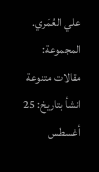علي العُمَري.
المجموعة: مقالات متنوعة
انشأ بتاريخ: 25 أغسطس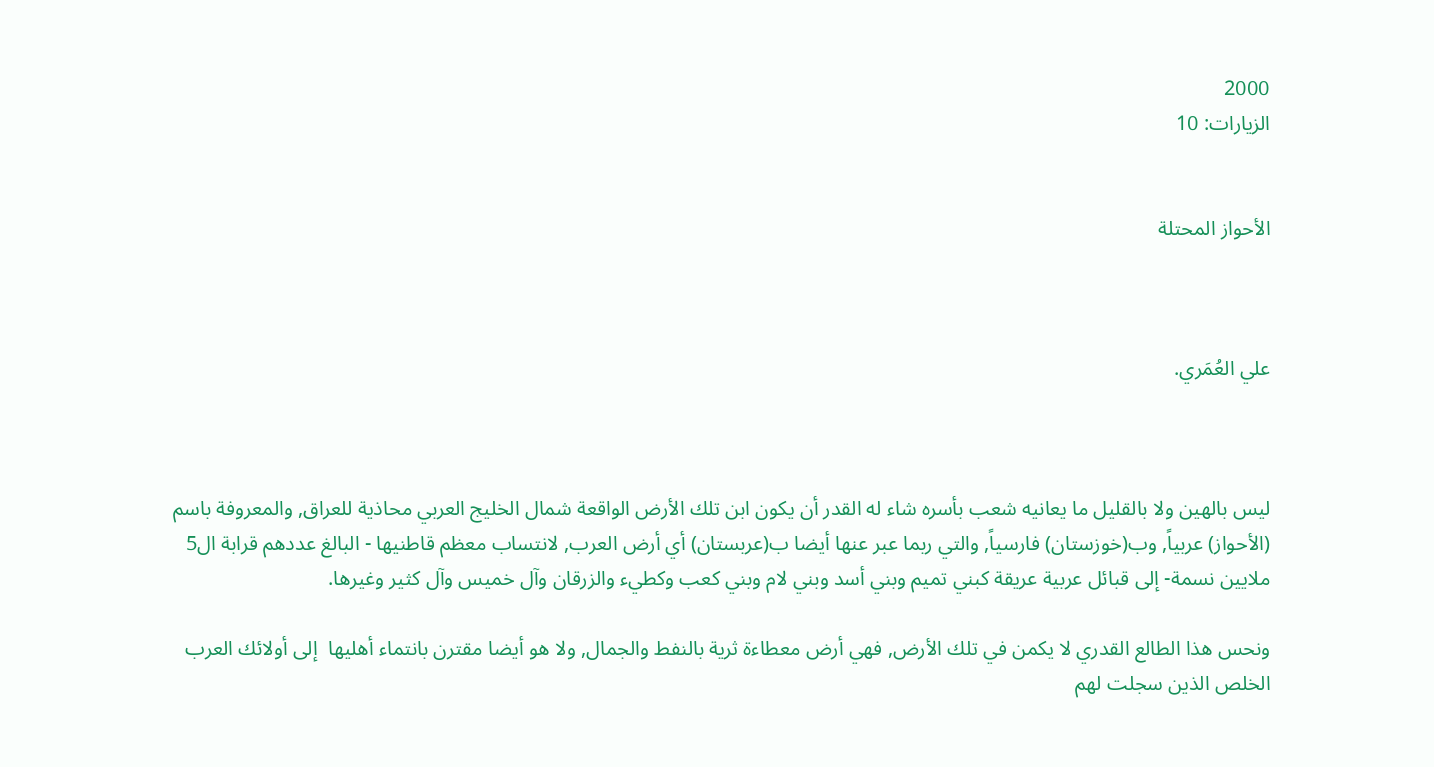2000
الزيارات: 10


الأحواز المحتلة



علي العُمَري.



ليس بالهين ولا بالقليل ما يعانيه شعب بأسره شاء له القدر أن يكون ابن تلك الأرض الواقعة شمال الخليج العربي محاذية للعراق, والمعروفة باسم (الأحواز) عربياً, وب(خوزستان) فارسياً, والتي ربما عبر عنها أيضا ب(عربستان) أي أرض العرب, لانتساب معظم قاطنيها - البالغ عددهم قرابة ال5 ملايين نسمة- إلى قبائل عربية عريقة كبني تميم وبني أسد وبني لام وبني كعب وكطيء والزرقان وآل خميس وآل كثير وغيرها.

ونحس هذا الطالع القدري لا يكمن في تلك الأرض, فهي أرض معطاءة ثرية بالنفط والجمال, ولا هو أيضا مقترن بانتماء أهليها  إلى أولائك العرب الخلص الذين سجلت لهم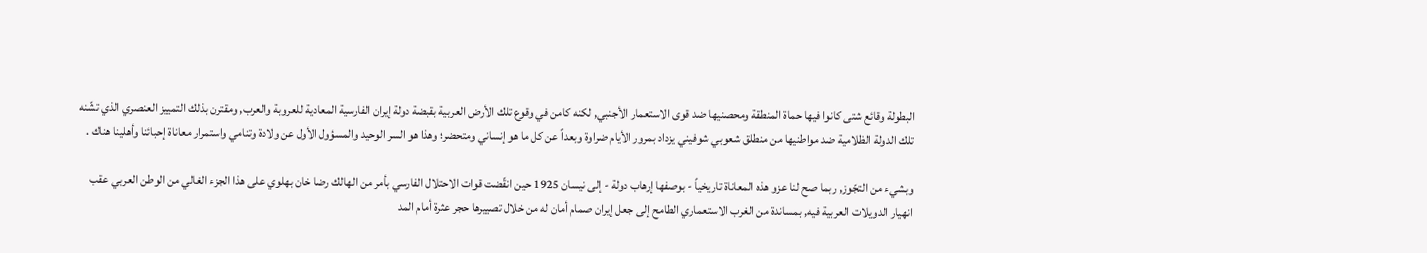البطولة وقائع شتى كانوا فيها حماة المنطقة ومحصنيها ضد قوى الاستعمار الأجنبي, لكنه كامن في وقوع تلك الأرض العربية بقبضة دولة إيران الفارسية المعادية للعروبة والعرب, ومقترن بذلك التمييز العنصري الذي تشّنه تلك الدولة الظلامية ضد مواطنيها من منطلق شعوبي شوفيني يزداد بمرور الأيام ضراوة وبعداً عن كل ما هو إنساني ومتحضر؛ وهذا هو السر الوحيد والمسؤول الأول عن ولادة وتنامي واستمرار معاناة إحبائنا وأهلينا هناك .

وبشيء من التجّوز, ربما صح لنا عزو هذه المعاناة تاريخياً - بوصفها إرهاب دولة - إلى نيسان 1925 حين انقّضت قوات الاحتلال الفارسي بأمر من الهالك رضا خان بهلوي على هذا الجزء الغالي من الوطن العربي عقب انهيار الدويلات العربية فيه, بمساندة من الغرب الاستعماري الطامح إلى جعل إيران صمام أمان له من خلال تصييرها حجر عثرة أمام المد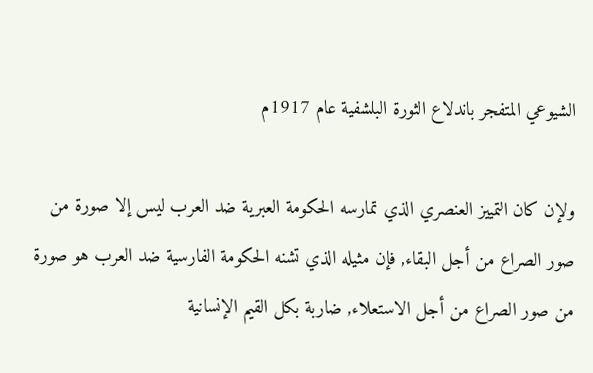الشيوعي المتفجر باندلاع الثورة البلشفية عام 1917م

ولإن كان التمييز العنصري الذي تمارسه الحكومة العبرية ضد العرب ليس إلا صورة من صور الصراع من أجل البقاء, فإن مثيله الذي تشنه الحكومة الفارسية ضد العرب هو صورة من صور الصراع من أجل الاستعلاء, ضاربة بكل القيم الإنسانية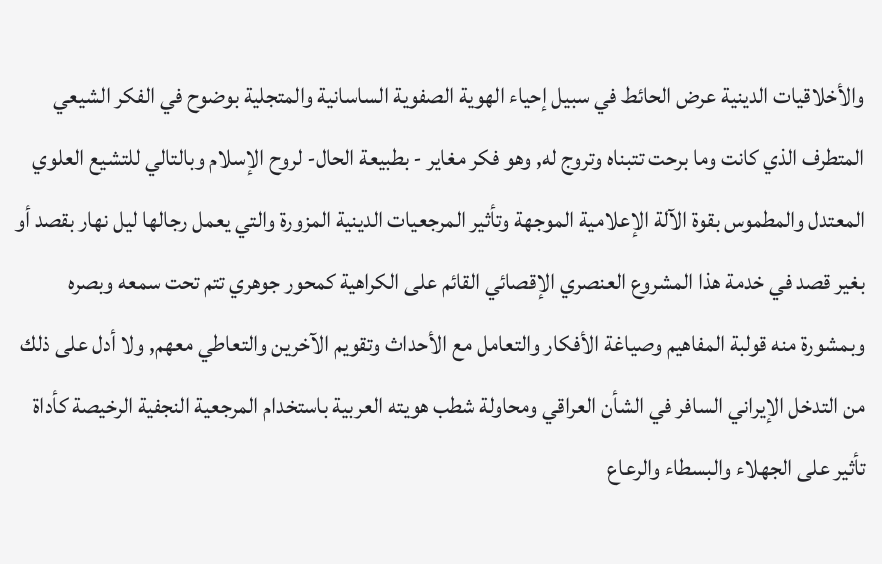والأخلاقيات الدينية عرض الحائط في سبيل إحياء الهوية الصفوية الساسانية والمتجلية بوضوح في الفكر الشيعي المتطرف الذي كانت وما برحت تتبناه وتروج له, وهو فكر مغاير - بطبيعة الحال- لروح الإسلام وبالتالي للتشيع العلوي المعتدل والمطموس بقوة الآلة الإعلامية الموجهة وتأثير المرجعيات الدينية المزورة والتي يعمل رجالها ليل نهار بقصد أو بغير قصد في خدمة هذا المشروع العنصري الإقصائي القائم على الكراهية كمحور جوهري تتم تحت سمعه وبصره وبمشورة منه قولبة المفاهيم وصياغة الأفكار والتعامل مع الأحداث وتقويم الآخرين والتعاطي معهم, ولا أدل على ذلك من التدخل الإيراني السافر في الشأن العراقي ومحاولة شطب هويته العربية باستخدام المرجعية النجفية الرخيصة كأداة تأثير على الجهلاء والبسطاء والرعاع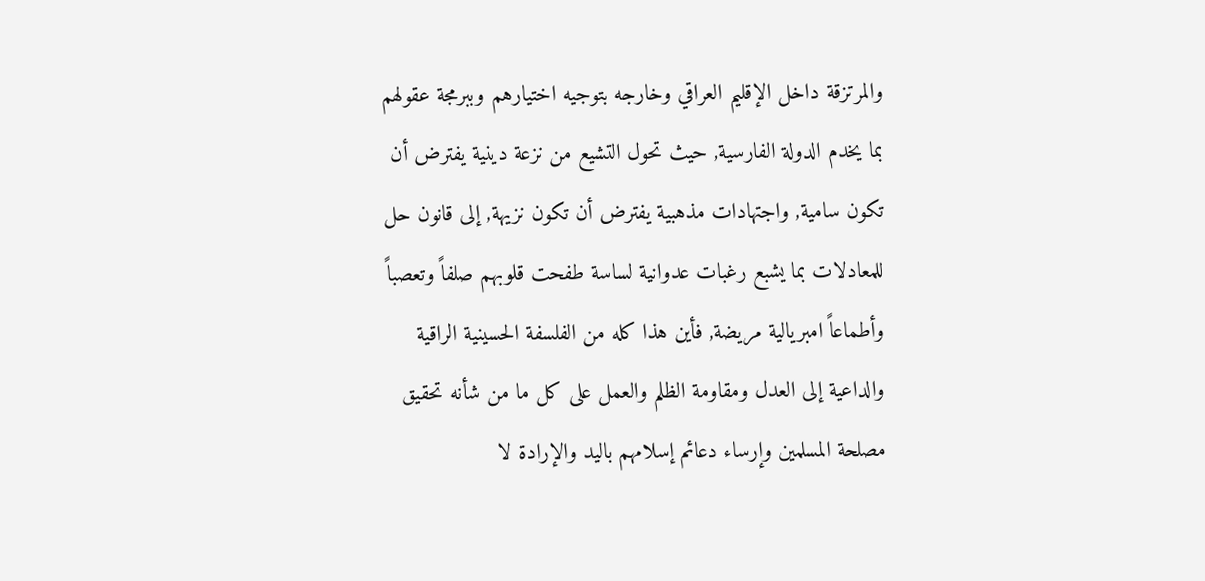والمرتزقة داخل الإقليم العراقي وخارجه بتوجيه اختيارهم وببرمجة عقولهم بما يخدم الدولة الفارسية, حيث تحول التشيع من نزعة دينية يفترض أن تكون سامية, واجتهادات مذهبية يفترض أن تكون نزيهة, إلى قانون حل للمعادلات بما يشبع رغبات عدوانية لساسة طفحت قلوبهم صلفاً وتعصباً وأطماعاً امبريالية مريضة, فأين هذا كله من الفلسفة الحسينية الراقية والداعية إلى العدل ومقاومة الظلم والعمل على كل ما من شأنه تحقيق مصلحة المسلمين وإرساء دعائم إسلامهم باليد والإرادة لا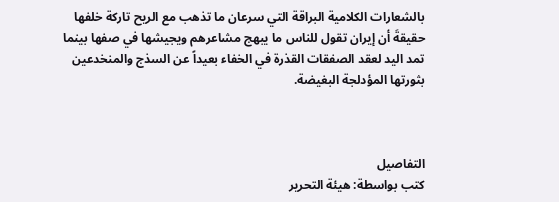بالشعارات الكلامية البراقة التي سرعان ما تذهب مع الريح تاركة خلفها حقيقةَ أن إيران تقول للناس ما يبهج مشاعرهم ويجيشها في صفها بينما تمد اليد لعقد الصفقات القذرة في الخفاء بعيداً عن السذج والمنخدعين بثورتها المؤدلجة البغيضة.



التفاصيل
كتب بواسطة: هيئة التحرير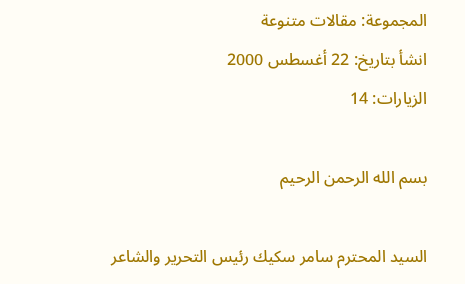المجموعة: مقالات متنوعة
انشأ بتاريخ: 22 أغسطس 2000
الزيارات: 14

بسم الله الرحمن الرحيم

السيد المحترم سامر سكيك رئيس التحرير والشاعر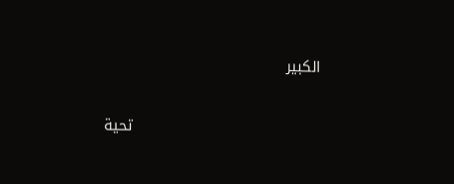الكبير

                                     تحية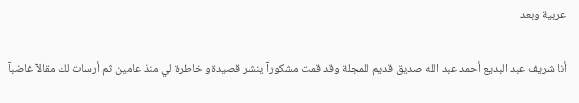عربية وبعد

أنا شريف عبد البديع أحمد عبد الله صديق قديم للمجلة وقد قمت مشكورآ ينشر قصيدةو خاطرة لي منذ عامين ثم أرسات لك مقالآ غاضبآ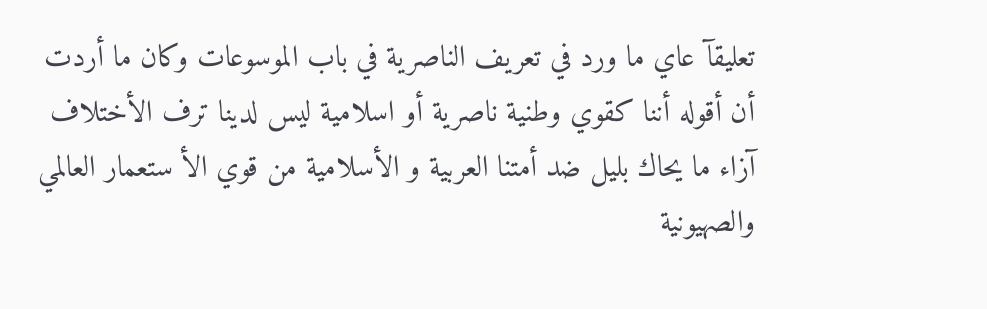تعليقآ عاي ما ورد في تعريف الناصرية في باب الموسوعات وكان ما أردت أن أقوله أننا كقوي وطنية ناصرية أو اسلامية ليس لدينا ترف الأختلاف آزاء ما يحاك بليل ضد أمتنا العربية و الأسلامية من قوي الأ ستعمار العالمي والصهيونية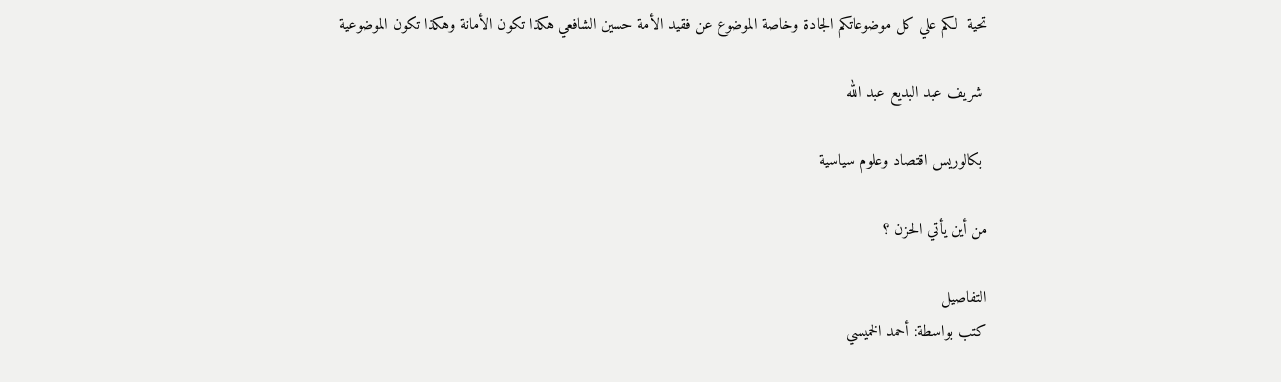تحية  لكم علي كل موضوعاتكم الجادة وخاصة الموضوع عن فقيد الأمة حسين الشافعي هكذا تكون الأمانة وهكذا تكون الموضوعية

 شريف عبد البديع عبد الله

 بكالوريس اقتصاد وعلوم سياسية

من أين يأتي الحزن ؟

التفاصيل
كتب بواسطة: أحمد الخميسي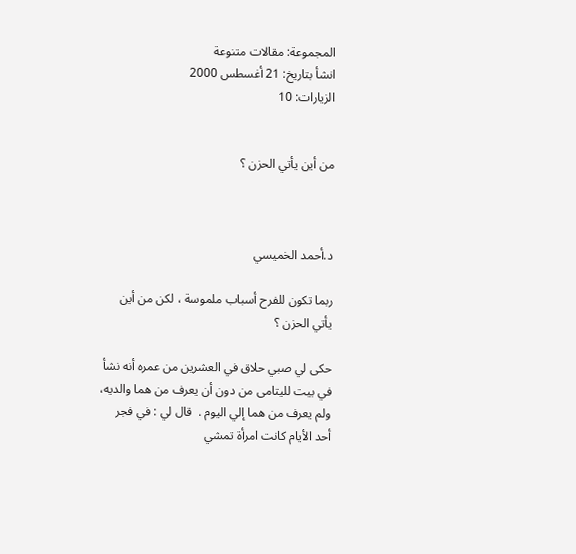المجموعة: مقالات متنوعة
انشأ بتاريخ: 21 أغسطس 2000
الزيارات: 10


من أين يأتي الحزن ؟



د.أحمد الخميسي

ربما تكون للفرح أسباب ملموسة ، لكن من أين يأتي الحزن ؟

حكى لي صبي حلاق في العشرين من عمره أنه نشأ في بيت لليتامى من دون أن يعرف من هما والديه، ولم يعرف من هما إلي اليوم .  قال لي : في فجر أحد الأيام كانت امرأة تمشي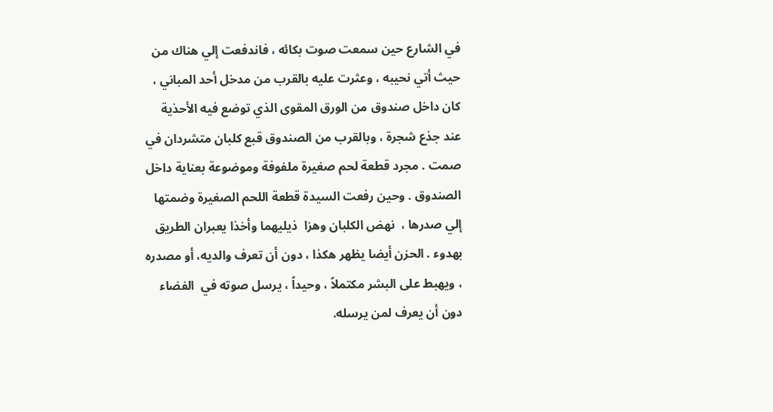في الشارع حين سمعت صوت بكائه ، فاندفعت إلي هناك من حيث أتي نحيبه ، وعثرت عليه بالقرب من مدخل أحد المباني ، كان داخل صندوق من الورق المقوى الذي توضع فيه الأحذية  عند جذع شجرة ، وبالقرب من الصندوق قبع كلبان متشردان في صمت . مجرد قطعة لحم صغيرة ملفوفة وموضوعة بعناية داخل الصندوق . وحين رفعت السيدة قطعة اللحم الصغيرة وضمتها إلي صدرها ،  نهض الكلبان وهزا  ذيليهما وأخذا يعبران الطريق بهدوء . الحزن أيضا يظهر هكذا ، دون أن تعرف والديه، أو مصدره ، ويهبط على البشر مكتملاً ، وحيداً ، يرسل صوته في  الفضاء دون أن يعرف لمن يرسله.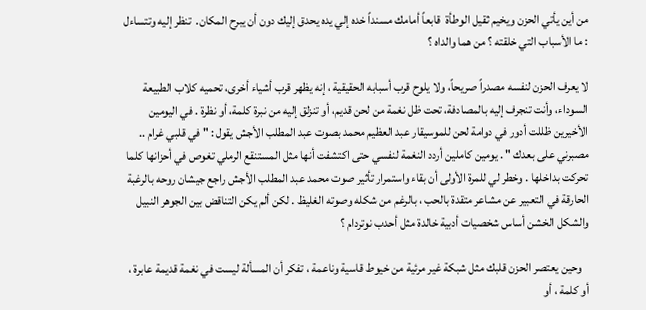من أين يأتي الحزن ويخيم ثقيل الوطأة  قابعاً أمامك مسنداً خده إلي يده يحدق إليك دون أن يبرح المكان.  تنظر إليه وتتساءل : ما الأسباب التي خلقته ؟ من هما والداه ؟

لا يعرف الحزن لنفسه مصدراً صريحاً، ولا يلوح قرب أسبابه الحقيقية ، إنه يظهر قرب أشياء أخرى، تحميه كلاب الطبيعة السوداء، وأنت تنجرف إليه بالمصادفة، تحت ظل نغمة من لحن قديم، أو تنزلق إليه من نبرة كلمة، أو نظرة . في اليومين الأخيرين ظللت أدور في دوامة لحن للموسيقار عبد العظيم محمد بصوت عبد المطلب الأجش يقول : " في قلبي غرام .. مصبرني على بعدك " . يومين كاملين أردد النغمة لنفسي حتى اكتشفت أنها مثل المستنقع الرملي تغوص في أحزانها كلما تحركت بداخلها . وخطر لي للمرة الأولى أن بقاء واستمرار تأثير صوت محمد عبد المطلب الأجش راجع جيشان روحه بالرغبة الحارقة في التعبير عن مشاعر متقدة بالحب ، بالرغم من شكله وصوته الغليظ . لكن ألم يكن التناقض بين الجوهر النبيل والشكل الخشن أساس شخصيات أدبية خالدة مثل أحدب نوتردام ؟

   وحين يعتصر الحزن قلبك مثل شبكة غير مرئية من خيوط قاسية وناعمة ، تفكر أن المسألة ليست في نغمة قديمة عابرة ، أو كلمة ، أو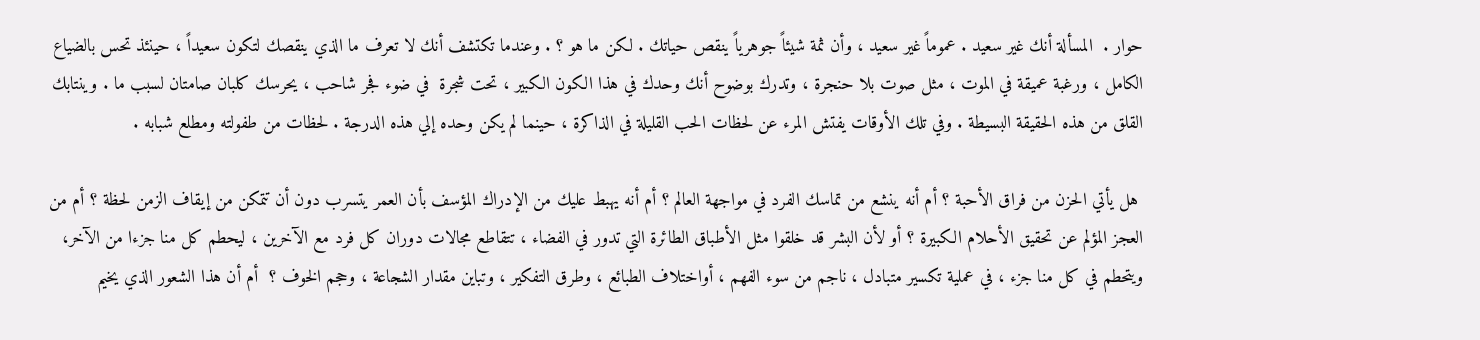حوار .  المسألة أنك غير سعيد . عموماً غير سعيد ، وأن ثمة شيئاً جوهرياً ينقص حياتك . لكن ما هو ؟ . وعندما تكتشف أنك لا تعرف ما الذي ينقصك لتكون سعيداً ، حينئذ تحس بالضياع الكامل ، ورغبة عميقة في الموت ، مثل صوت بلا حنجرة ، وتدرك بوضوح أنك وحدك في هذا الكون الكبير ، تحت شجرة  في ضوء فجر شاحب ، يحرسك كلبان صامتان لسبب ما . وينتابك القلق من هذه الحقيقة البسيطة . وفي تلك الأوقات يفتش المرء عن لحظات الحب القليلة في الذاكرة ، حينما لم يكن وحده إلي هذه الدرجة . لحظات من طفولته ومطلع شبابه .

 هل يأتي الحزن من فراق الأحبة ؟ أم أنه ينشع من تماسك الفرد في مواجهة العالم ؟ أم أنه يهبط عليك من الإدراك المؤسف بأن العمر يتسرب دون أن تتمكن من إيقاف الزمن لحظة ؟ أم من العجز المؤلم عن تحقيق الأحلام الكبيرة ؟ أو لأن البشر قد خلقوا مثل الأطباق الطائرة التي تدور في الفضاء ، تتقاطع مجالات دوران كل فرد مع الآخرين ، ليحطم كل منا جزءا من الآخر، ويتحطم في كل منا جزء ، في عملية تكسير متبادل ، ناجم من سوء الفهم ، أواختلاف الطبائع ، وطرق التفكير ، وتباين مقدار الشجاعة ، وحجم الخوف ؟  أم أن هذا الشعور الذي يخيم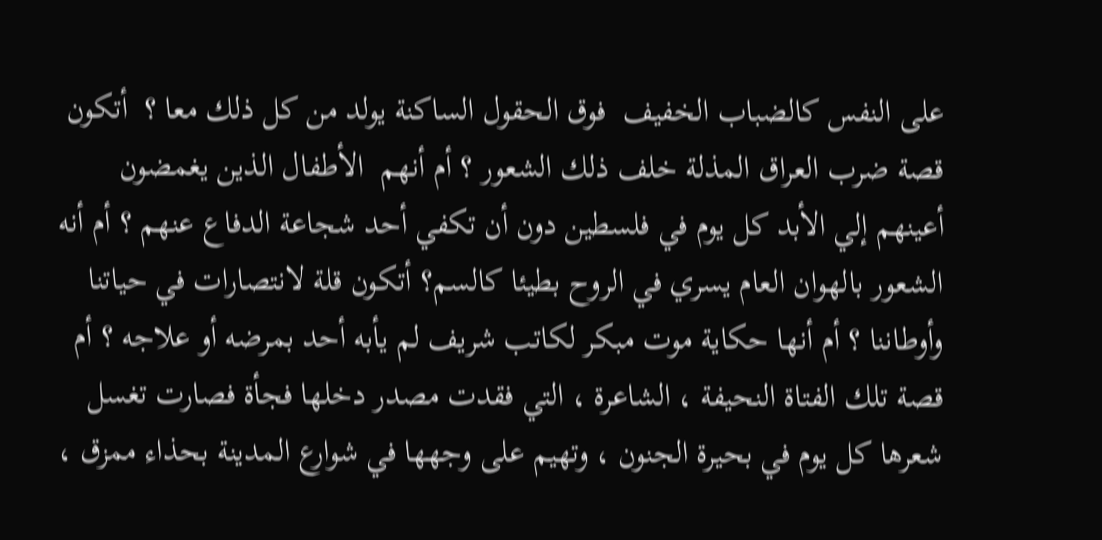على النفس كالضباب الخفيف  فوق الحقول الساكنة يولد من كل ذلك معا ؟  أتكون قصة ضرب العراق المذلة خلف ذلك الشعور ؟ أم أنهم  الأطفال الذين يغمضون أعينهم إلي الأبد كل يوم في فلسطين دون أن تكفي أحد شجاعة الدفاع عنهم ؟ أم أنه الشعور بالهوان العام يسري في الروح بطيئا كالسم؟ أتكون قلة لانتصارات في حياتنا وأوطاننا ؟ أم أنها حكاية موت مبكر لكاتب شريف لم يأبه أحد بمرضه أو علاجه ؟ أم قصة تلك الفتاة النحيفة ، الشاعرة ، التي فقدت مصدر دخلها فجأة فصارت تغسل شعرها كل يوم في بحيرة الجنون ، وتهيم على وجهها في شوارع المدينة بحذاء ممزق ،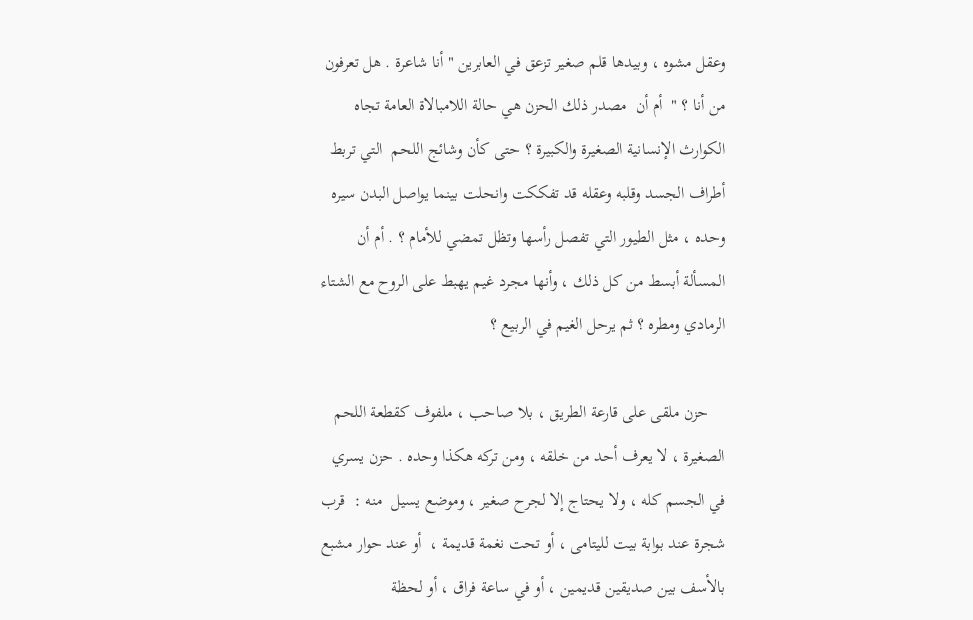وعقل مشوه ، وبيدها قلم صغير تزعق في العابرين " أنا شاعرة . هل تعرفون من أنا ؟ "  أم أن  مصدر ذلك الحزن هي حالة اللامبالاة العامة تجاه الكوارث الإنسانية الصغيرة والكبيرة ؟ حتى كأن وشائج اللحم  التي تربط  أطراف الجسد وقلبه وعقله قد تفككت وانحلت بينما يواصل البدن سيره وحده ، مثل الطيور التي تفصل رأسها وتظل تمضي للأمام ؟ . أم أن المسألة أبسط من كل ذلك ، وأنها مجرد غيم يهبط على الروح مع الشتاء الرمادي ومطره ؟ ثم يرحل الغيم في الربيع ؟

    حزن ملقى على قارعة الطريق ، بلا صاحب ، ملفوف كقطعة اللحم الصغيرة ، لا يعرف أحد من خلقه ، ومن تركه هكذا وحده . حزن يسري في الجسم كله ، ولا يحتاج إلا لجرح صغير ، وموضع يسيل  منه :  قرب شجرة عند بوابة بيت لليتامى ، أو تحت نغمة قديمة ،  أو عند حوار مشبع بالأسف بين صديقين قديمين ، أو في ساعة فراق ، أو لحظة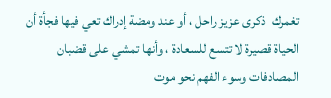تغمرك  ذكرى عزيز راحل ، أو عند ومضة إدراك تعي فيها فجأة أن الحياة قصيرة لا تتسع للسعادة ، وأنها تمشي على قضبان المصادفات وسوء الفهم نحو موت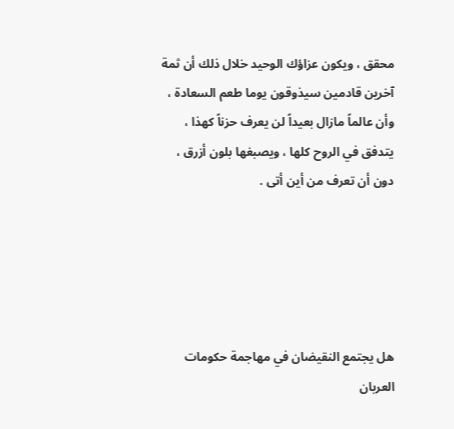محقق ، ويكون عزاؤك الوحيد خلال ذلك أن ثمة آخرين قادمين سيذوقون يوما طعم السعادة ، وأن عالماً مازال بعيداً لن يعرف حزناً كهذا ، يتدفق في الروح كلها ، ويصبغها بلون أزرق ، دون أن تعرف من أين أتى .





هل يجتمع النقيضان في مهاجمة حكومات العربان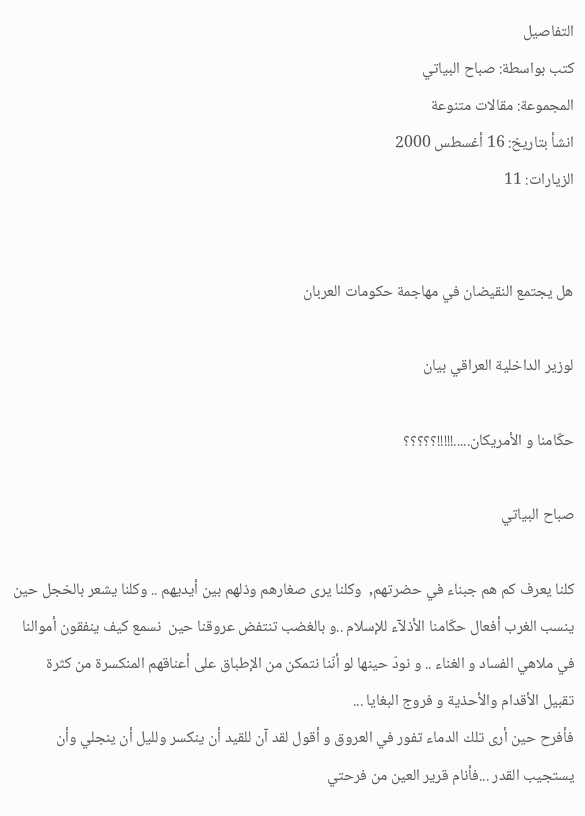التفاصيل
كتب بواسطة: صباح البياتي
المجموعة: مقالات متنوعة
انشأ بتاريخ: 16 أغسطس 2000
الزيارات: 11


هل يجتمع النقيضان في مهاجمة حكومات العربان

لوزير الداخلية العراقي بيان

حكّامنا و الأمريكان.....!!!!!؟؟؟؟؟

صباح البياتي

كلنا يعرف كم هم جبناء في حضرتهم,  وكلنا يرى صغارهم وذلهم بين أيديهم .. وكلنا يشعر بالخجل حين ينسب الغرب أفعال حكّامنا الأذلآء للإسلام ..و بالغضب تنتفض عروقنا حين  نسمع كيف ينفقون أموالنا في ملاهي الفساد و الغناء .. و نودّ حينها لو أنّنا نتمكن من الإطباق على أعناقهم المنكسرة من كثرة تقبيل الأقدام والأحذية و فروج البغايا ...
فأفرح حين أرى تلك الدماء تفور في العروق و أقول لقد آن للقيد أن ينكسر ولليل أن ينجلي وأن يستجيب القدر ...فأنام قرير العين من فرحتي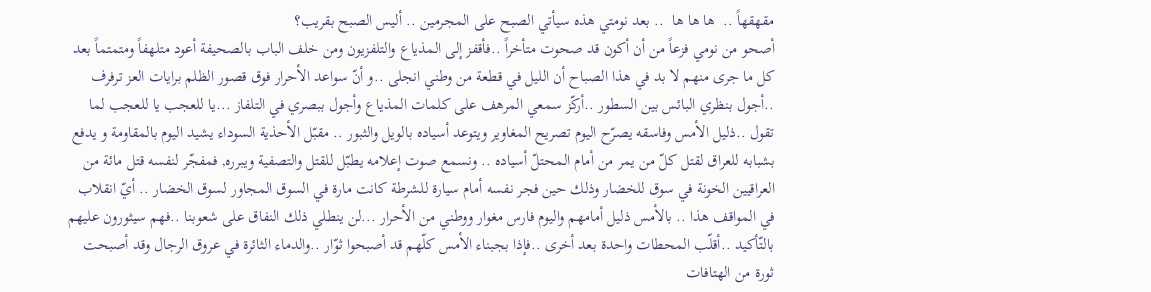مقهقهاً ..  ها ها ها  .. بعد نومتي هذه سيأتي الصبح على المجرمين .. أليس الصبح بقريب؟
أصحو من نومي فزعاً من أن أكون قد صحوت متأخراً ..فأقفز إلى المذياع والتلفزيون ومن خلف الباب بالصحيفة أعود متلهفاً ومتمتماً بعد كل ما جرى منهم لا بد في هذا الصباح أن الليل في قطعة من وطني انجلى ..و أنّ سواعد الأحرار فوق قصور الظلم برايات العز ترفرف ..أجول بنظري البائس بين السطور ..أركّز سمعي المرهف على كلمات المذياع وأجول ببصري في التلفاز ...يا للعجب يا للعجب لما تقول ..ذليل الأمس وفاسقه يصرّح اليوم تصريح المغاوير ويتوعد أسياده بالويل والثبور .. مقبّل الأحذية السوداء يشيد اليوم بالمقاومة و يدفع بشبابه للعراق لقتل كلّ من يمر من أمام المحتلّ أسياده .. ونسمع صوت إعلامه يطبّل للقتل والتصفية ويبرره, فمفجّر لنفسه قتل مائة من العراقيين الخونة في سوق للخضار وذلك حين فجر نفسه أمام سيارة للشرطة كانت مارة في السوق المجاور لسوق الخضار .. أيّ انقلاب في المواقف هذا .. بالأمس ذليل أمامهم واليوم فارس مغوار ووطني من الأحرار ...لن ينطلي ذلك النفاق على شعوبنا ..فهم سيثورون عليهم بالتّأكيد ..أقلّب المحطات واحدة بعد أخرى ..فإذا بجبناء الأمس كلّهم قد أصبحوا ثوّار ..والدماء الثائرة في عروق الرجال وقد أصبحت ثورة من الهتافات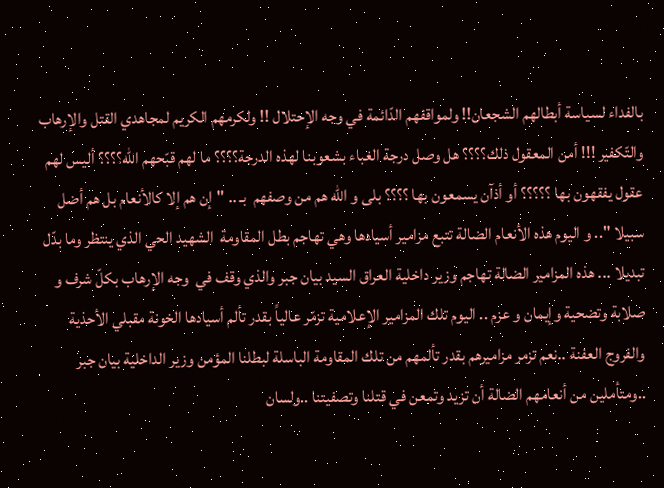بالفداء لسياسة أبطالهم الشجعان!! ولمواقفهم الدّائمة في وجه الإحتلال !! ولكرمهم الكريم لمجاهدي القتل والإرهاب والتّكفير !!! أمن المعقول ذلك؟؟؟؟ هل وصل درجة الغباء بشعوبنا لهذه الدرجة؟؟؟؟ ما لهم قبّحهم الله؟؟؟؟ أليس لهم عقول يفقهون بها ؟؟؟؟؟ أو أذآن يسمعون بها ؟؟؟؟ بلى و الله هم من وصفهم  بـ .. "إن هم إلا كالأنعام بل هم أضل سبيلا ".. و اليوم هذه الأنعام الضالة تتبع مزامير أسيادها وهي تهاجم بطل المقاومة  الشهيد الحي الذي ينتظر وما بدّل تبديلا ... هذه المزامير الضالة تهاجم وزير داخلية العراق السيد بيان جبر والذي وقف في  وجه الإرهاب بكلّ شرف و صلابة وتضحية وإيمان و عزم .. اليوم تلك المزامير الإعلامية تزمّر عالياً بقدر تألم أسيادها الخونة مقبلي الأحذية والفروج العفنة ..نعم تزمر مزاميرهم بقدر تألمهم من تلك المقاومة الباسلة لبطلنا المؤمن وزير الداخلية بيان جبر  ..ومتأملين من أنعامهم الضالة أن تزيد وتمعن في قتلنا وتصفيتنا ..ولسان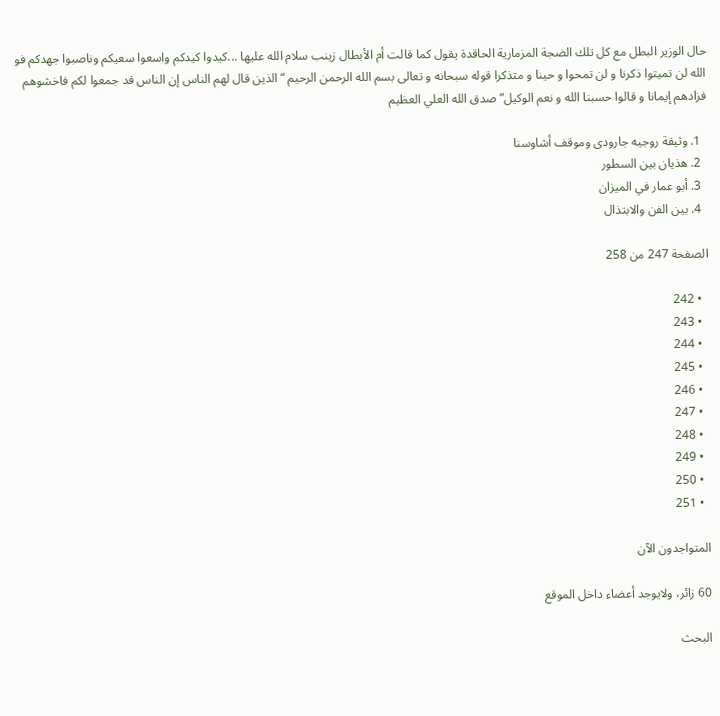حال الوزير البطل مع كل تلك الضجة المزمارية الحاقدة يقول كما قالت أم الأبطال زينب سلام الله عليها ...كيدوا كيدكم واسعوا سعيكم وناصبوا جهدكم فو الله لن تميتوا ذكرنا و لن تمحوا و حينا و متذكرا قوله سبحانه و تعالى بسم الله الرحمن الرحيم “الذين قال لهم الناس إن الناس قد جمعوا لكم فاخشوهم فزادهم إيمانا و قالوا حسبنا الله و نعم الوكيل” صدق الله العلي العظيم

  1. وثيقة روجيه جارودى وموقف أشاوسنا
  2. هذيان بين السطور
  3. أبو عمار في الميزان
  4. بين الفن والابتذال

الصفحة 247 من 258

  • 242
  • 243
  • 244
  • 245
  • 246
  • 247
  • 248
  • 249
  • 250
  • 251

المتواجدون الآن

60 زائر، ولايوجد أعضاء داخل الموقع

البحث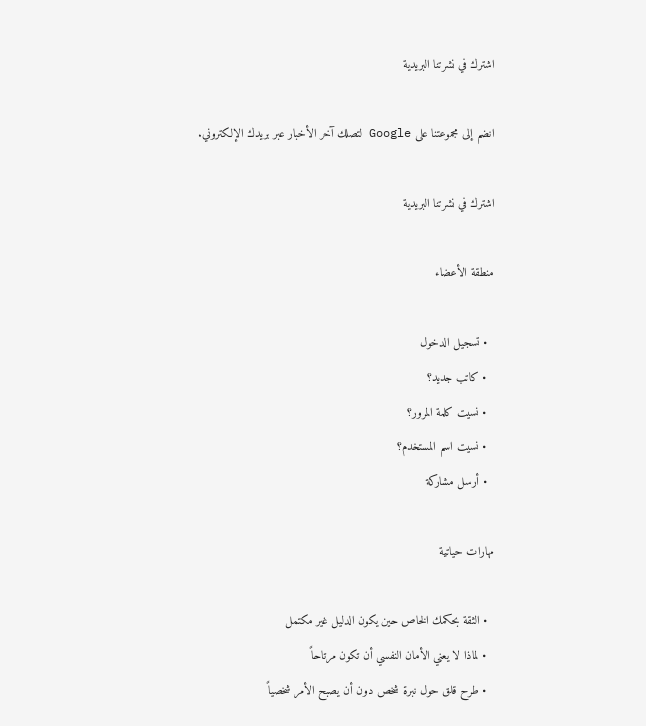اشترك في نشرتنا البريدية

انضم إلى مجموعتنا على Google لتصلك آخر الأخبار عبر بريدك الإلكتروني.

اشترك في نشرتنا البريدية

منطقة الأعضاء

  • تسجيل الدخول
  • كاتب جديد؟
  • نسيت كلمة المرور؟
  • نسيت اسم المستخدم؟
  • أرسل مشاركة

مهارات حياتية

  • الثقة بحكمك الخاص حين يكون الدليل غير مكتمل
  • لماذا لا يعني الأمان النفسي أن تكون مرتاحاً
  • طرح قلق حول نبرة شخص دون أن يصبح الأمر شخصياً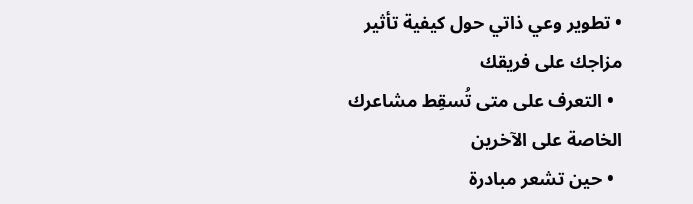• تطوير وعي ذاتي حول كيفية تأثير مزاجك على فريقك
  • التعرف على متى تُسقِط مشاعرك الخاصة على الآخرين
  • حين تشعر مبادرة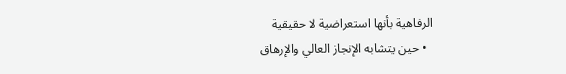الرفاهية بأنها استعراضية لا حقيقية
  • حين يتشابه الإنجاز العالي والإرهاق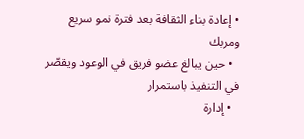• إعادة بناء الثقافة بعد فترة نمو سريع ومربك
  • حين يبالغ عضو فريق في الوعود ويقصّر في التنفيذ باستمرار
  • إدارة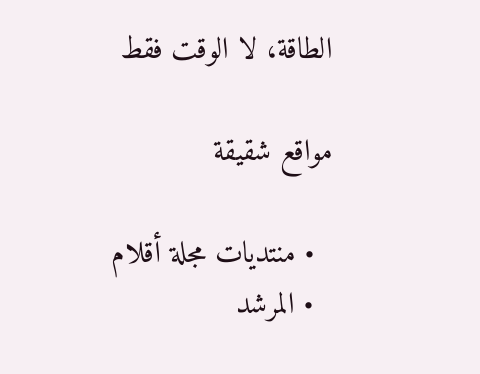الطاقة، لا الوقت فقط

مواقع شقيقة

  • منتديات مجلة أقلام
  • المرشد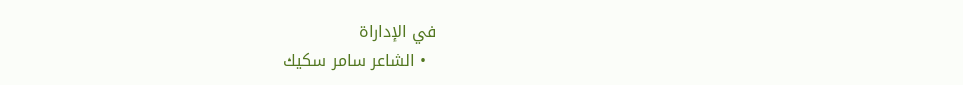في الإداراة
  • الشاعر سامر سكيك